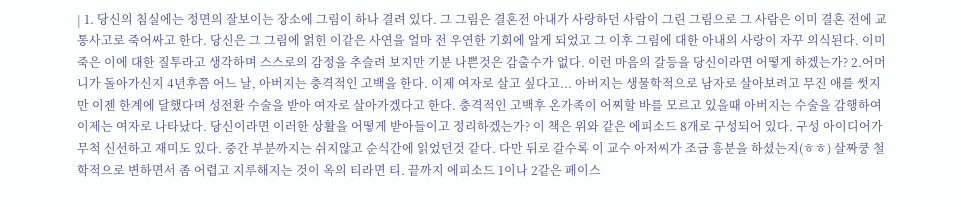| 1. 당신의 침실에는 정면의 잘보이는 장소에 그림이 하나 결려 있다. 그 그림은 결혼전 아내가 사랑하던 사람이 그린 그림으로 그 사람은 이미 결혼 전에 교통사고로 죽어싸고 한다. 당신은 그 그림에 얽힌 이같은 사연을 얼마 전 우연한 기회에 알게 되었고 그 이후 그림에 대한 아내의 사랑이 자꾸 의식된다. 이미 죽은 이에 대한 질투라고 생각하며 스스로의 감정을 추슬려 보지만 기분 나쁜것은 감출수가 없다. 이런 마음의 갈등을 당신이라면 어떻게 하겠는가? 2.어머니가 돌아가신지 4년후쯤 어느 날, 아버지는 충격적인 고백을 한다. 이제 여자로 살고 싶다고... 아버지는 생물학적으로 남자로 살아보려고 무진 애를 썻지만 이젠 한계에 달했다며 성전환 수술을 받아 여자로 살아가겠다고 한다. 충격적인 고백후 온가족이 어찌할 바를 모르고 있을때 아버지는 수술을 감행하여 이제는 여자로 나타났다. 당신이라면 이러한 상활을 어떻게 받아들이고 정리하겠는가? 이 책은 위와 같은 에피소드 8개로 구성되어 있다. 구성 아이디어가 무척 신선하고 재미도 있다. 중간 부분까지는 쉬지않고 순식간에 읽었던것 같다. 다만 뒤로 갈수록 이 교수 아저씨가 조금 흥분을 하셨는지(ㅎㅎ) 살짜쿵 철학적으로 변하면서 좀 어렵고 지루해지는 것이 옥의 티라면 티. 끝까지 에피소드 1이나 2같은 페이스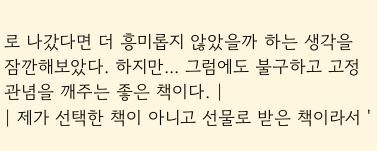로 나갔다면 더 흥미롭지 않았을까 하는 생각을 잠깐해보았다. 하지만... 그럼에도 불구하고 고정관념을 깨주는 좋은 책이다. |
| 제가 선택한 책이 아니고 선물로 받은 책이라서 '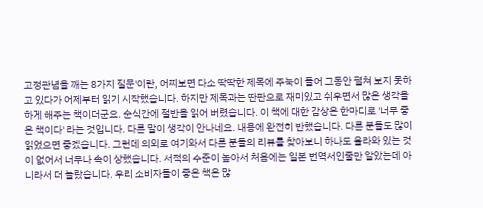고정관념을 깨는 8가지 질문'이란, 어찌보면 다소 딱딱한 제목에 주눅이 들어 그동안 펼쳐 보지 못하고 있다가 어제부터 읽기 시작했습니다. 하지만 제목과는 딴판으로 재미있고 쉬우면서 많은 생각을 하게 해주는 책이더군요. 순식간에 절반을 읽어 버렸습니다. 이 책에 대한 감상은 한마디로 '너무 좋은 책이다' 라는 것입니다. 다른 말이 생각이 안나네요. 내용에 완전히 반했습니다. 다른 분들도 많이 읽었으면 좋겠습니다. 그런데 의외로 여기와서 다른 분들의 리뷰를 찾아보니 하나도 올라와 있는 것이 없어서 너무나 속이 상했습니다. 서적의 수준이 높아서 처음에는 일본 번역서인줄만 알았는데 아니라서 더 놀랐습니다. 우리 소비자들이 좋은 책은 많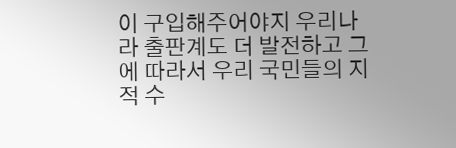이 구입해주어야지 우리나라 출판계도 더 발전하고 그에 따라서 우리 국민들의 지적 수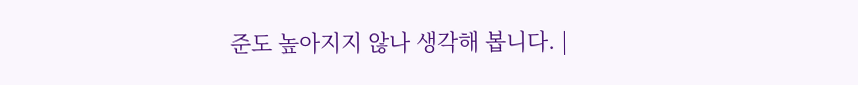준도 높아지지 않나 생각해 봅니다. |